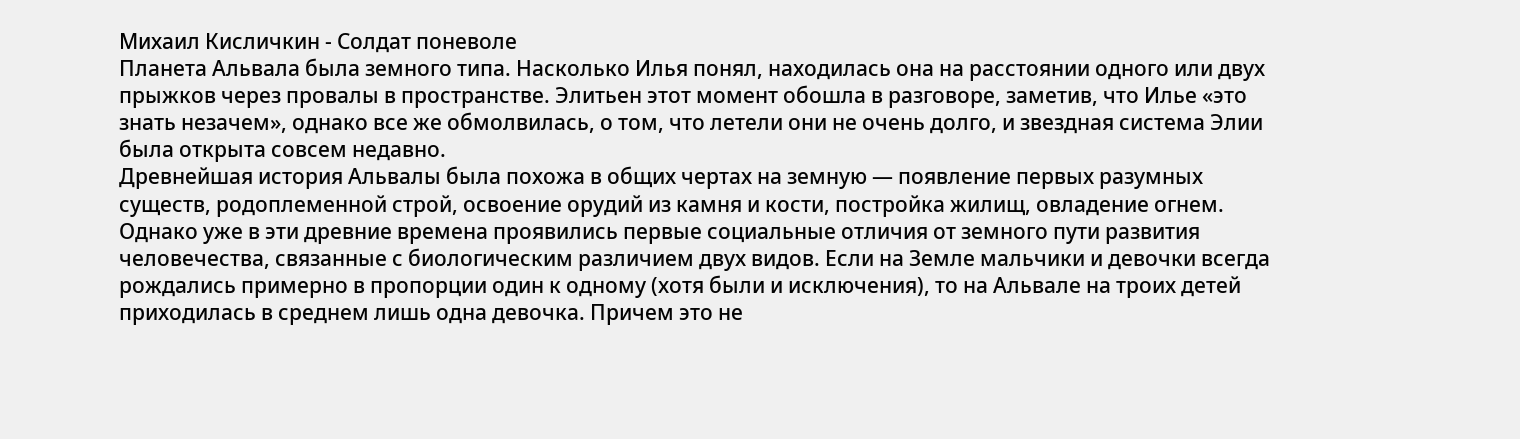Михаил Кисличкин - Солдат поневоле
Планета Альвала была земного типа. Насколько Илья понял, находилась она на расстоянии одного или двух прыжков через провалы в пространстве. Элитьен этот момент обошла в разговоре, заметив, что Илье «это знать незачем», однако все же обмолвилась, о том, что летели они не очень долго, и звездная система Элии была открыта совсем недавно.
Древнейшая история Альвалы была похожа в общих чертах на земную — появление первых разумных существ, родоплеменной строй, освоение орудий из камня и кости, постройка жилищ, овладение огнем. Однако уже в эти древние времена проявились первые социальные отличия от земного пути развития человечества, связанные с биологическим различием двух видов. Если на Земле мальчики и девочки всегда рождались примерно в пропорции один к одному (хотя были и исключения), то на Альвале на троих детей приходилась в среднем лишь одна девочка. Причем это не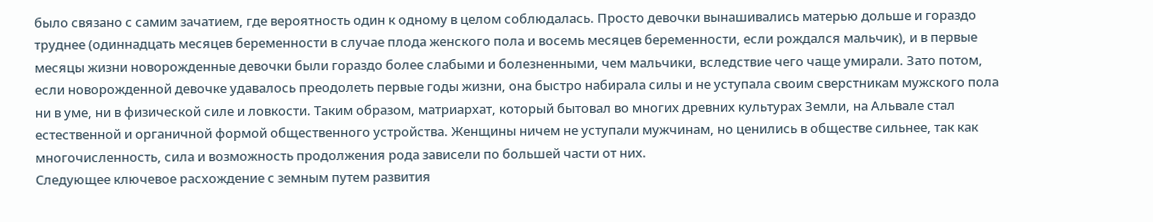было связано с самим зачатием, где вероятность один к одному в целом соблюдалась. Просто девочки вынашивались матерью дольше и гораздо труднее (одиннадцать месяцев беременности в случае плода женского пола и восемь месяцев беременности, если рождался мальчик), и в первые месяцы жизни новорожденные девочки были гораздо более слабыми и болезненными, чем мальчики, вследствие чего чаще умирали. Зато потом, если новорожденной девочке удавалось преодолеть первые годы жизни, она быстро набирала силы и не уступала своим сверстникам мужского пола ни в уме, ни в физической силе и ловкости. Таким образом, матриархат, который бытовал во многих древних культурах Земли, на Альвале стал естественной и органичной формой общественного устройства. Женщины ничем не уступали мужчинам, но ценились в обществе сильнее, так как многочисленность, сила и возможность продолжения рода зависели по большей части от них.
Следующее ключевое расхождение с земным путем развития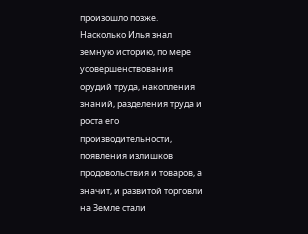произошло позже. Насколько Илья знал земную историю, по мере усовершенствования орудий труда, накопления знаний, разделения труда и роста его производительности, появления излишков продовольствия и товаров, а значит, и развитой торговли на Земле стали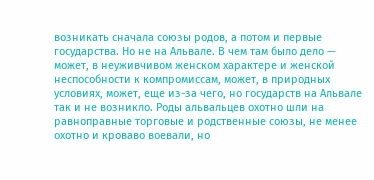возникать сначала союзы родов, а потом и первые государства. Но не на Альвале. В чем там было дело — может, в неуживчивом женском характере и женской неспособности к компромиссам, может, в природных условиях, может, еще из-за чего, но государств на Альвале так и не возникло. Роды альвальцев охотно шли на равноправные торговые и родственные союзы, не менее охотно и кроваво воевали, но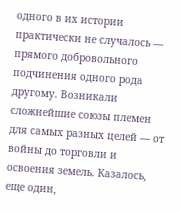одного в их истории практически не случалось — прямого добровольного подчинения одного рода другому. Возникали сложнейшие союзы племен для самых разных целей — от войны до торговли и освоения земель. Казалось, еще один,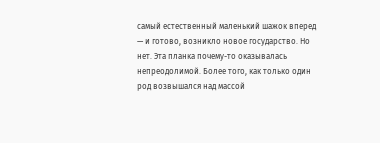самый естественный маленький шажок вперед — и готово, возникло новое государство. Но нет. Эта планка почему-то оказывалась непреодолимой. Более того, как только один род возвышался над массой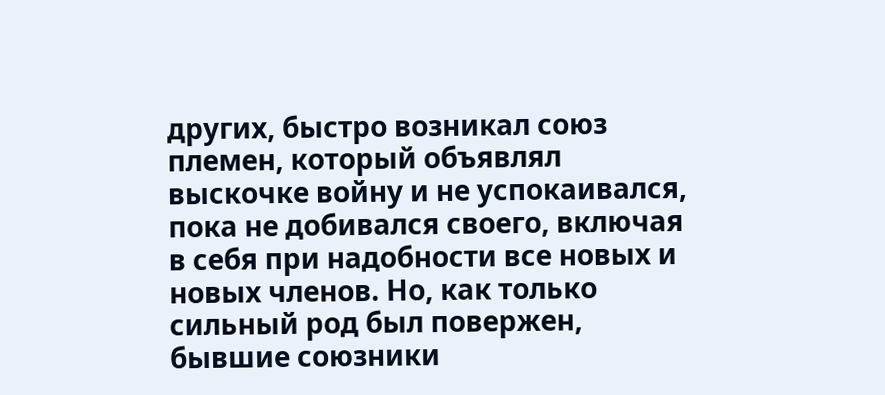других, быстро возникал союз племен, который объявлял выскочке войну и не успокаивался, пока не добивался своего, включая в себя при надобности все новых и новых членов. Но, как только сильный род был повержен, бывшие союзники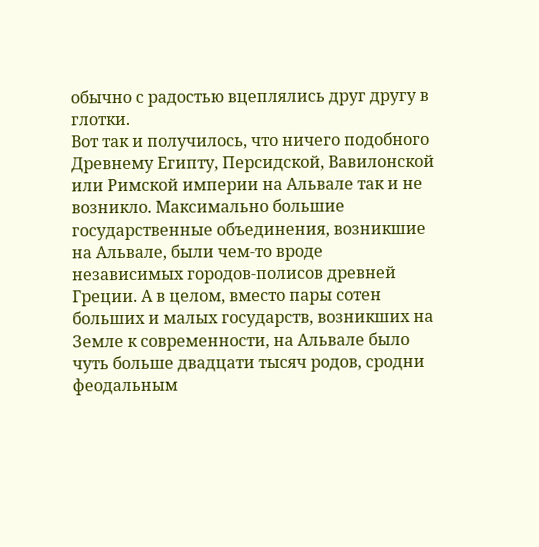обычно с радостью вцеплялись друг другу в глотки.
Вот так и получилось, что ничего подобного Древнему Египту, Персидской, Вавилонской или Римской империи на Альвале так и не возникло. Максимально большие государственные объединения, возникшие на Альвале, были чем-то вроде независимых городов-полисов древней Греции. А в целом, вместо пары сотен больших и малых государств, возникших на Земле к современности, на Альвале было чуть больше двадцати тысяч родов, сродни феодальным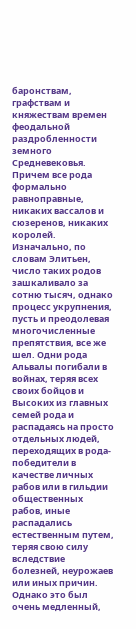баронствам, графствам и княжествам времен феодальной раздробленности земного Средневековья. Причем все рода формально равноправные, никаких вассалов и сюзеренов, никаких королей. Изначально, по словам Элитьен, число таких родов зашкаливало за сотню тысяч, однако процесс укрупнения, пусть и преодолевая многочисленные препятствия, все же шел. Одни рода Альвалы погибали в войнах, теряя всех своих бойцов и Высоких из главных семей рода и распадаясь на просто отдельных людей, переходящих в рода-победители в качестве личных рабов или в гильдии общественных рабов, иные распадались естественным путем, теряя свою силу вследствие болезней, неурожаев или иных причин. Однако это был очень медленный,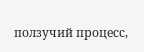ползучий процесс,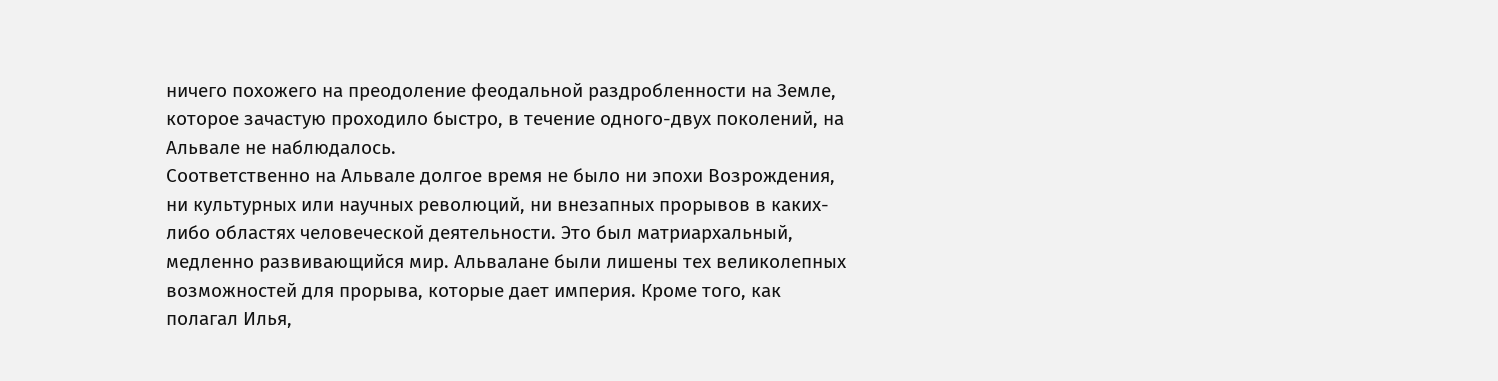ничего похожего на преодоление феодальной раздробленности на Земле, которое зачастую проходило быстро, в течение одного-двух поколений, на Альвале не наблюдалось.
Соответственно на Альвале долгое время не было ни эпохи Возрождения, ни культурных или научных революций, ни внезапных прорывов в каких-либо областях человеческой деятельности. Это был матриархальный, медленно развивающийся мир. Альвалане были лишены тех великолепных возможностей для прорыва, которые дает империя. Кроме того, как полагал Илья,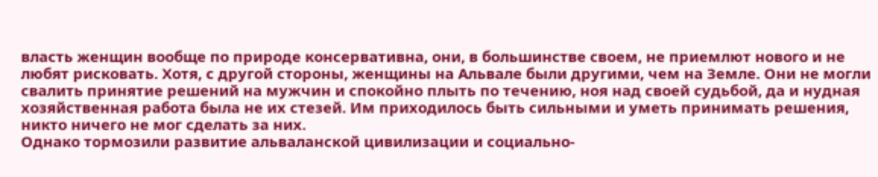власть женщин вообще по природе консервативна, они, в большинстве своем, не приемлют нового и не любят рисковать. Хотя, с другой стороны, женщины на Альвале были другими, чем на Земле. Они не могли свалить принятие решений на мужчин и спокойно плыть по течению, ноя над своей судьбой, да и нудная хозяйственная работа была не их стезей. Им приходилось быть сильными и уметь принимать решения, никто ничего не мог сделать за них.
Однако тормозили развитие альваланской цивилизации и социально-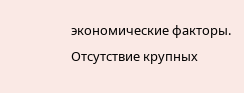экономические факторы. Отсутствие крупных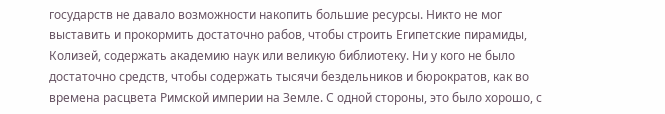государств не давало возможности накопить большие ресурсы. Никто не мог выставить и прокормить достаточно рабов, чтобы строить Египетские пирамиды, Колизей, содержать академию наук или великую библиотеку. Ни у кого не было достаточно средств, чтобы содержать тысячи бездельников и бюрократов, как во времена расцвета Римской империи на Земле. С одной стороны, это было хорошо, с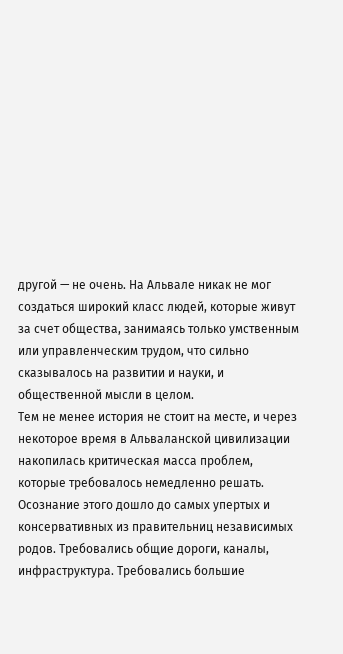другой — не очень. На Альвале никак не мог создаться широкий класс людей, которые живут за счет общества, занимаясь только умственным или управленческим трудом, что сильно сказывалось на развитии и науки, и общественной мысли в целом.
Тем не менее история не стоит на месте, и через некоторое время в Альваланской цивилизации накопилась критическая масса проблем, которые требовалось немедленно решать. Осознание этого дошло до самых упертых и консервативных из правительниц независимых родов. Требовались общие дороги, каналы, инфраструктура. Требовались большие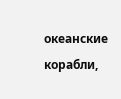океанские корабли,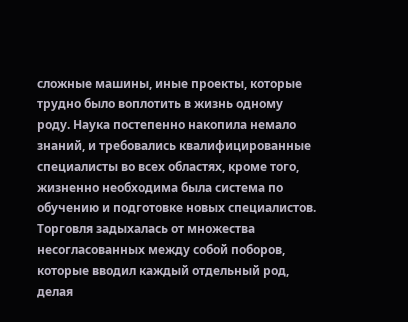сложные машины, иные проекты, которые трудно было воплотить в жизнь одному роду. Наука постепенно накопила немало знаний, и требовались квалифицированные специалисты во всех областях, кроме того, жизненно необходима была система по обучению и подготовке новых специалистов. Торговля задыхалась от множества несогласованных между собой поборов, которые вводил каждый отдельный род, делая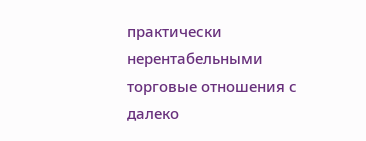практически нерентабельными торговые отношения с далеко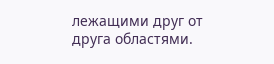лежащими друг от друга областями.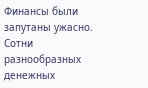Финансы были запутаны ужасно. Сотни разнообразных денежных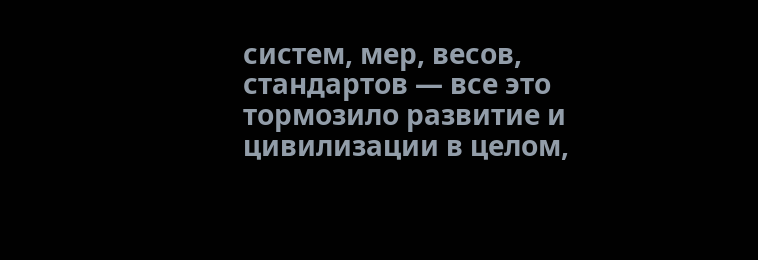систем, мер, весов, стандартов — все это тормозило развитие и цивилизации в целом,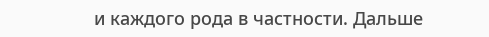и каждого рода в частности. Дальше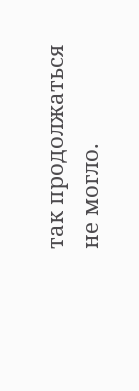так продолжаться не могло.